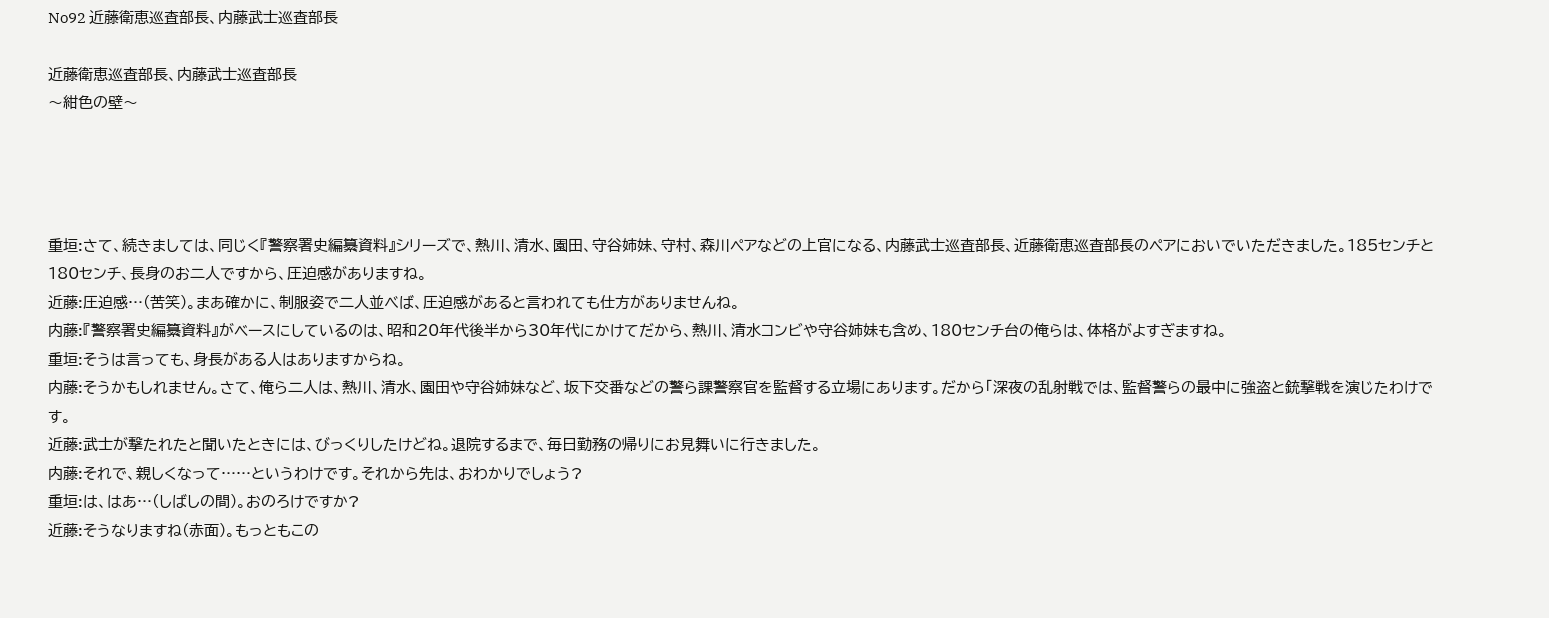No92 近藤衛恵巡査部長、内藤武士巡査部長

近藤衛恵巡査部長、内藤武士巡査部長
〜紺色の壁〜




重垣:さて、続きましては、同じく『警察署史編纂資料』シリーズで、熱川、清水、園田、守谷姉妹、守村、森川ペアなどの上官になる、内藤武士巡査部長、近藤衛恵巡査部長のペアにおいでいただきました。185センチと180センチ、長身のお二人ですから、圧迫感がありますね。
近藤:圧迫感…(苦笑)。まあ確かに、制服姿で二人並べば、圧迫感があると言われても仕方がありませんね。
内藤:『警察署史編纂資料』がベースにしているのは、昭和20年代後半から30年代にかけてだから、熱川、清水コンビや守谷姉妹も含め、180センチ台の俺らは、体格がよすぎますね。
重垣:そうは言っても、身長がある人はありますからね。
内藤:そうかもしれません。さて、俺ら二人は、熱川、清水、園田や守谷姉妹など、坂下交番などの警ら課警察官を監督する立場にあります。だから「深夜の乱射戦では、監督警らの最中に強盗と銃撃戦を演じたわけです。
近藤:武士が撃たれたと聞いたときには、びっくりしたけどね。退院するまで、毎日勤務の帰りにお見舞いに行きました。
内藤:それで、親しくなって……というわけです。それから先は、おわかりでしょう?
重垣:は、はあ…(しばしの間)。おのろけですか?
近藤:そうなりますね(赤面)。もっともこの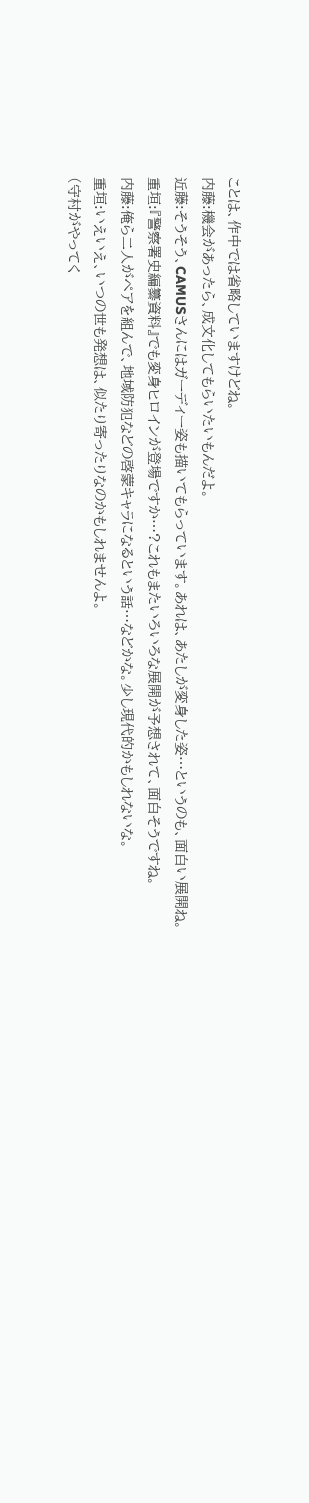ことは、作中では省略していますけどね。
内藤:機会があったら、成文化してもらいたいもんだよ。
近藤:そうそう、CAMUSさんにはガーディー姿も描いてもらっています。あれは、あたしが変身した姿…というのも、面白い展開ね。
重垣:『警察署史編纂資料』でも変身ヒロインが登場ですか…?これもまたいろいろな展開が予想されて、面白そうですね。
内藤:俺ら二人がペアを組んで、地域防犯などの啓蒙キャラになるという話…などかな。少し現代的かもしれないな。
重垣:いえいえ、いつの世も発想は、似たり寄ったりなのかもしれませんよ。
(守村がやってく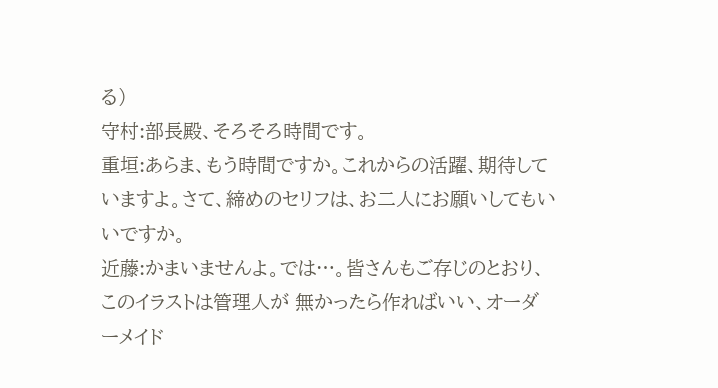る)
守村:部長殿、そろそろ時間です。
重垣:あらま、もう時間ですか。これからの活躍、期待していますよ。さて、締めのセリフは、お二人にお願いしてもいいですか。
近藤:かまいませんよ。では…。皆さんもご存じのとおり、このイラストは管理人が 無かったら作ればいい、オーダーメイド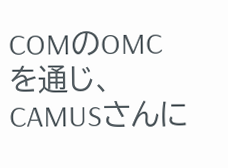COMのOMCを通じ、CAMUSさんに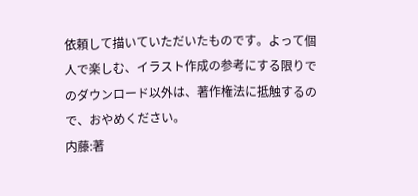依頼して描いていただいたものです。よって個人で楽しむ、イラスト作成の参考にする限りでのダウンロード以外は、著作権法に抵触するので、おやめください。
内藤:著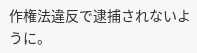作権法違反で逮捕されないように。